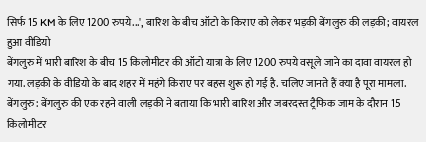सिर्फ 15 KM के लिए 1200 रुपये...', बारिश के बीच ऑटो के किराए को लेकर भड़की बेंगलुरु की लड़की; वायरल हुआ वीडियो
बेंगलुरु में भारी बारिश के बीच 15 किलोमीटर की ऑटो यात्रा के लिए 1200 रुपये वसूले जाने का दावा वायरल हो गया. लड़की के वीडियो के बाद शहर में महंगे किराए पर बहस शुरू हो गई है. चलिए जानते हैं क्या है पूरा मामला.
बेंगलुरु: बेंगलुरु की एक रहने वाली लड़की ने बताया कि भारी बारिश और जबरदस्त ट्रैफिक जाम के दौरान 15 किलोमीटर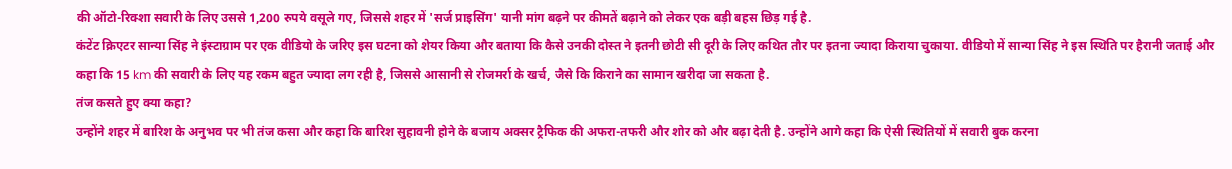की ऑटो-रिक्शा सवारी के लिए उससे 1,200 रुपये वसूले गए, जिससे शहर में 'सर्ज प्राइसिंग' यानी मांग बढ़ने पर कीमतें बढ़ाने को लेकर एक बड़ी बहस छिड़ गई है.
कंटेंट क्रिएटर सान्या सिंह ने इंस्टाग्राम पर एक वीडियो के जरिए इस घटना को शेयर किया और बताया कि कैसे उनकी दोस्त ने इतनी छोटी सी दूरी के लिए कथित तौर पर इतना ज्यादा किराया चुकाया. वीडियो में सान्या सिंह ने इस स्थिति पर हैरानी जताई और कहा कि 15 km की सवारी के लिए यह रकम बहुत ज्यादा लग रही है, जिससे आसानी से रोजमर्रा के खर्च, जैसे कि किराने का सामान खरीदा जा सकता है.
तंज कसते हुए क्या कहा?
उन्होंने शहर में बारिश के अनुभव पर भी तंज कसा और कहा कि बारिश सुहावनी होने के बजाय अक्सर ट्रैफिक की अफरा-तफरी और शोर को और बढ़ा देती है. उन्होंने आगे कहा कि ऐसी स्थितियों में सवारी बुक करना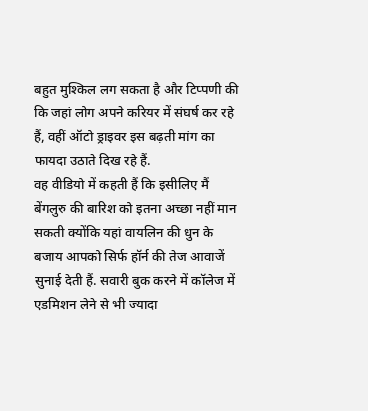बहुत मुश्किल लग सकता है और टिप्पणी की कि जहां लोग अपने करियर में संघर्ष कर रहे हैं, वहीं ऑटो ड्राइवर इस बढ़ती मांग का फायदा उठाते दिख रहे हैं.
वह वीडियो में कहती हैं कि इसीलिए मैं बेंगलुरु की बारिश को इतना अच्छा नहीं मान सकती क्योंकि यहां वायलिन की धुन के बजाय आपको सिर्फ हॉर्न की तेज आवाजें सुनाई देती हैं. सवारी बुक करने में कॉलेज में एडमिशन लेने से भी ज्यादा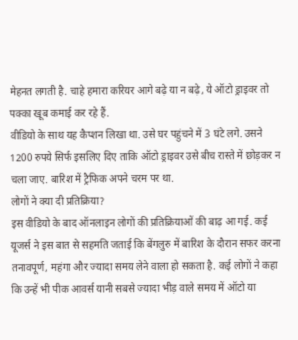मेहनत लगती है. चाहे हमारा करियर आगे बढ़े या न बढ़े, ये ऑटो ड्राइवर तो पक्का खूब कमाई कर रहे हैं.
वीडियो के साथ यह कैप्शन लिखा था. उसे घर पहुंचने में 3 घंटे लगे. उसने 1200 रुपये सिर्फ इसलिए दिए ताकि ऑटो ड्राइवर उसे बीच रास्ते में छोड़कर न चला जाए. बारिश में ट्रैफिक अपने चरम पर था.
लोगों ने क्या दी प्रतिक्रिया?
इस वीडियो के बाद ऑनलाइन लोगों की प्रतिक्रियाओं की बाढ़ आ गई. कई यूजर्स ने इस बात से सहमति जताई कि बेंगलुरु में बारिश के दौरान सफर करना तनावपूर्ण, महंगा और ज्यादा समय लेने वाला हो सकता है. कई लोगों ने कहा कि उन्हें भी पीक आवर्स यानी सबसे ज्यादा भीड़ वाले समय में ऑटो या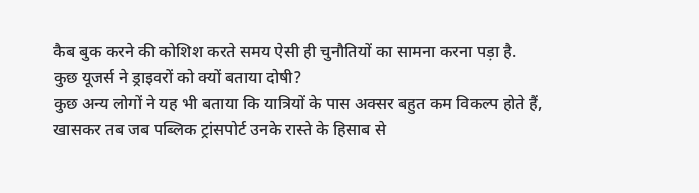कैब बुक करने की कोशिश करते समय ऐसी ही चुनौतियों का सामना करना पड़ा है.
कुछ यूजर्स ने ड्राइवरों को क्यों बताया दोषी?
कुछ अन्य लोगों ने यह भी बताया कि यात्रियों के पास अक्सर बहुत कम विकल्प होते हैं, खासकर तब जब पब्लिक ट्रांसपोर्ट उनके रास्ते के हिसाब से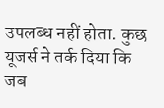उपलब्ध नहीं होता. कुछ यूजर्स ने तर्क दिया कि जब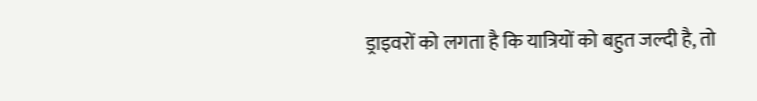ड्राइवरों को लगता है कि यात्रियों को बहुत जल्दी है, तो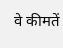वे कीमतें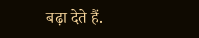बढ़ा देते हैं.